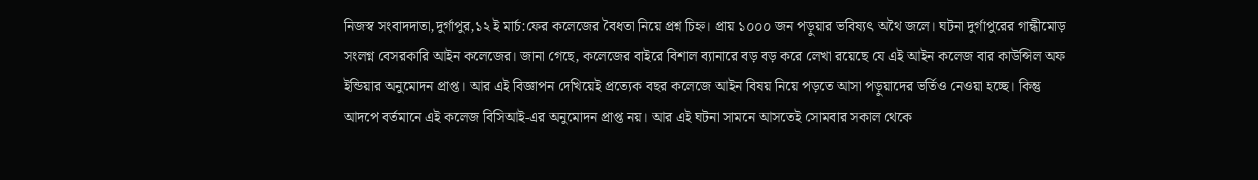নিজস্ব সংবাদদাতা,দুর্গাপুর,১২ ই মার্চ:ফের কলেজের বৈধতা নিয়ে প্রশ্ন চিহ্ন। প্রায় ১০০০ জন পড়ুয়ার ভবিষ্যৎ অথৈ জলে। ঘটনা দুর্গাপুরের গান্ধীমোড় সংলগ্ন বেসরকারি আইন কলেজের। জানা গেছে, কলেজের বাইরে বিশাল ব্যানারে বড় বড় করে লেখা রয়েছে যে এই আইন কলেজ বার কাউন্সিল অফ ইন্ডিয়ার অনুমোদন প্রাপ্ত। আর এই বিজ্ঞাপন দেখিয়েই প্রত্যেক বছর কলেজে আইন বিষয় নিয়ে পড়তে আসা পড়ুয়াদের ভর্তিও নেওয়া হচ্ছে। কিন্তু আদপে বর্তমানে এই কলেজ বিসিআই-এর অনুমোদন প্রাপ্ত নয়। আর এই ঘটনা সামনে আসতেই সোমবার সকাল থেকে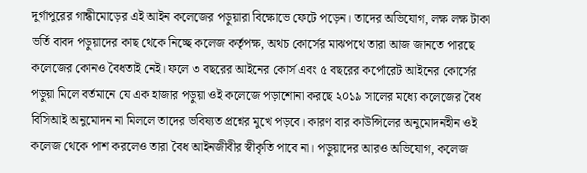দুর্গাপুরের গান্ধীমোড়ের এই আইন কলেজের পড়ুয়ারা বিক্ষোভে ফেটে পড়েন। তাদের অভিযোগ, লক্ষ লক্ষ টাকা ভর্তি বাবদ পড়ুয়াদের কাছ থেকে নিচ্ছে কলেজ কর্তৃপক্ষ, অথচ কোর্সের মাঝপথে তারা আজ জানতে পারছে কলেজের কোনও বৈধতাই নেই। ফলে ৩ বছরের আইনের কোর্স এবং ৫ বছরের কর্পোরেট আইনের কোর্সের পড়ুয়া মিলে বর্তমানে যে এক হাজার পড়ুয়া ওই কলেজে পড়াশোনা করছে ২০১৯ সালের মধ্যে কলেজের বৈধ বিসিআই অনুমোদন না মিললে তাদের ভবিষ্যত প্রশ্নের মুখে পড়বে। কারণ বার কাউন্সিলের অনুমোদনহীন ওই কলেজ থেকে পাশ করলেও তারা বৈধ আইনজীবীর স্বীকৃতি পাবে না। পড়ুয়াদের আরও অভিযোগ, কলেজ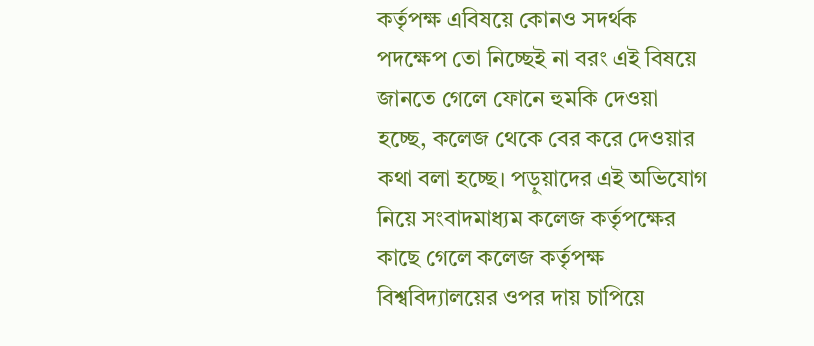কর্তৃপক্ষ এবিষয়ে কোনও সদর্থক পদক্ষেপ তো নিচ্ছেই না বরং এই বিষয়ে জানতে গেলে ফোনে হুমকি দেওয়া হচ্ছে, কলেজ থেকে বের করে দেওয়ার কথা বলা হচ্ছে। পড়ুয়াদের এই অভিযোগ নিয়ে সংবাদমাধ্যম কলেজ কর্তৃপক্ষের কাছে গেলে কলেজ কর্তৃপক্ষ বিশ্ববিদ্যালয়ের ওপর দায় চাপিয়ে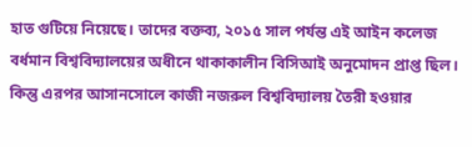হাত গুটিয়ে নিয়েছে। তাদের বক্তব্য, ২০১৫ সাল পর্যন্ত এই আইন কলেজ বর্ধমান বিশ্ববিদ্যালয়ের অধীনে থাকাকালীন বিসিআই অনুমোদন প্রাপ্ত ছিল। কিন্তু এরপর আসানসোলে কাজী নজরুল বিশ্ববিদ্যালয় তৈরী হওয়ার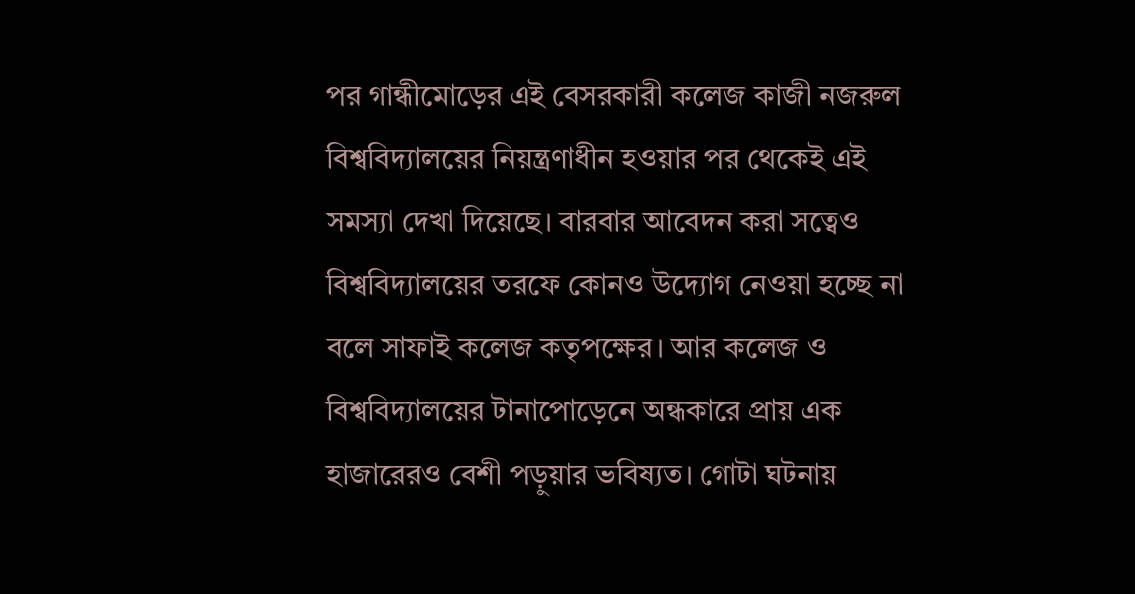পর গান্ধীমোড়ের এই বেসরকারী কলেজ কাজী নজরুল বিশ্ববিদ্যালয়ের নিয়ন্ত্রণাধীন হওয়ার পর থেকেই এই সমস্যা দেখা দিয়েছে। বারবার আবেদন করা সত্বেও বিশ্ববিদ্যালয়ের তরফে কোনও উদ্যোগ নেওয়া হচ্ছে না বলে সাফাই কলেজ কতৃপক্ষের। আর কলেজ ও বিশ্ববিদ্যালয়ের টানাপোড়েনে অন্ধকারে প্রায় এক হাজারেরও বেশী পড়ুয়ার ভবিষ্যত। গোটা ঘটনায়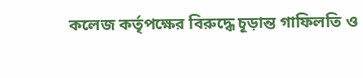কলেজ কর্তৃপক্ষের বিরুদ্ধে চূড়ান্ত গাফিলতি ও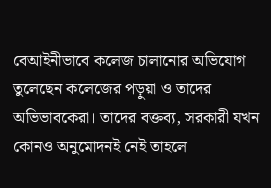বেআইনীভাবে কলেজ চালানোর অভিযোগ তুলেছেন কলেজের পড়ুয়া ও তাদের অভিভাবকেরা। তাদের বক্তব্য, সরকারী যখন কোনও অনুমোদনই নেই তাহলে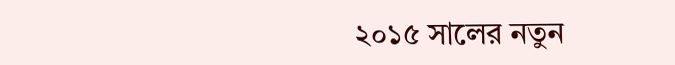২০১৫ সালের নতুন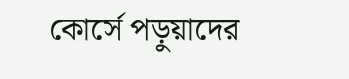কোর্সে পড়ুয়াদের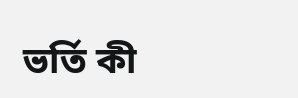ভর্তি কী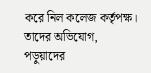করে নিল কলেজ কর্তৃপক্ষ। তাদের অভিযোগ, পড়ুয়াদের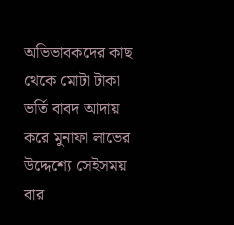অভিভাবকদের কাছ থেকে মোটা টাকা ভর্তি বাবদ আদায় করে মুনাফা লাভের উদ্দেশ্যে সেইসময় বার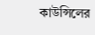কাউন্সিলের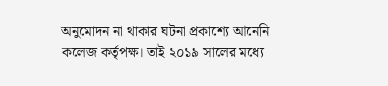অনুমোদন না থাকার ঘটনা প্রকাশ্যে আনেনি কলেজ কর্তৃপক্ষ। তাই ২০১৯ সালের মধ্যে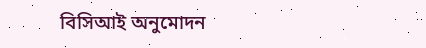বিসিআই অনুমোদন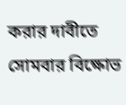করার দাবীতে সোমবার বিক্ষোভ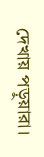দেখায় পড়ুয়ারা।